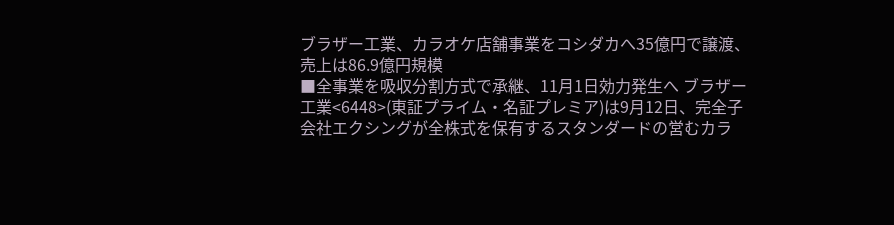ブラザー工業、カラオケ店舗事業をコシダカへ35億円で譲渡、売上は86.9億円規模
■全事業を吸収分割方式で承継、11月1日効力発生へ ブラザー工業<6448>(東証プライム・名証プレミア)は9月12日、完全子会社エクシングが全株式を保有するスタンダードの営むカラ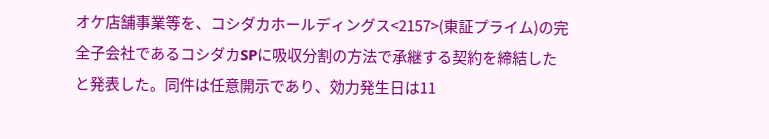オケ店舗事業等を、コシダカホールディングス<2157>(東証プライム)の完全子会社であるコシダカSPに吸収分割の方法で承継する契約を締結したと発表した。同件は任意開示であり、効力発生日は11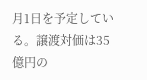月1日を予定している。譲渡対価は35億円の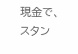現金で、スタン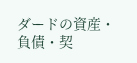ダードの資産・負債・契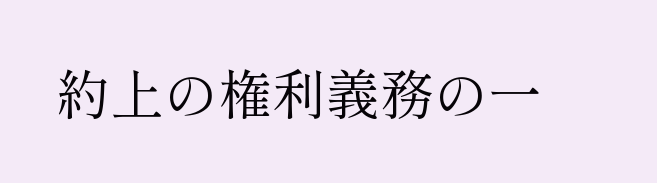約上の権利義務の一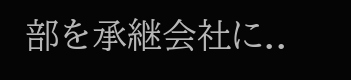部を承継会社に..